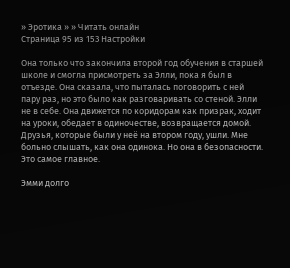» Эротика » » Читать онлайн
Страница 95 из 153 Настройки

Она только что закончила второй год обучения в старшей школе и смогла присмотреть за Элли, пока я был в отъезде. Она сказала, что пыталась поговорить с ней пару раз, но это было как разговаривать со стеной. Элли не в себе. Она движется по коридорам как призрак, ходит на уроки, обедает в одиночестве, возвращается домой. Друзья, которые были у неё на втором году, ушли. Мне больно слышать, как она одинока. Но она в безопасности. Это самое главное.

Эмми долго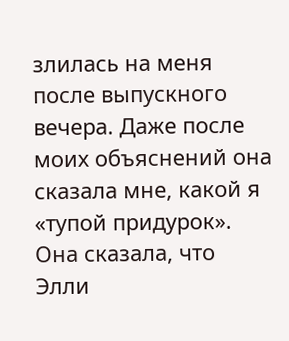злилась на меня после выпускного вечера. Даже после моих объяснений она сказала мне, какой я «тупой придурок». Она сказала, что Элли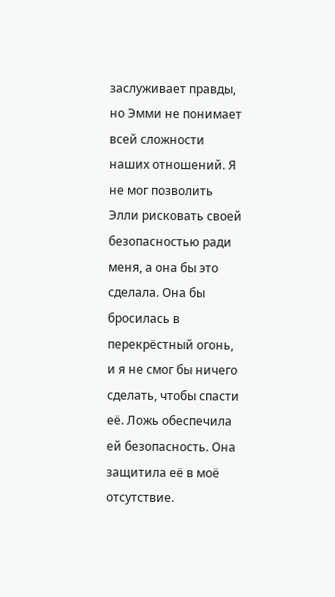заслуживает правды, но Эмми не понимает всей сложности наших отношений. Я не мог позволить Элли рисковать своей безопасностью ради меня, а она бы это сделала. Она бы бросилась в перекрёстный огонь, и я не смог бы ничего сделать, чтобы спасти её. Ложь обеспечила ей безопасность. Она защитила её в моё отсутствие.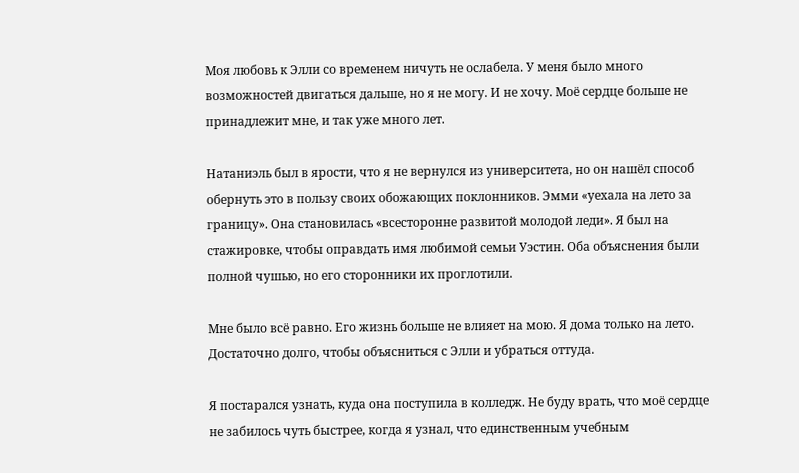Моя любовь к Элли со временем ничуть не ослабела. У меня было много возможностей двигаться дальше, но я не могу. И не хочу. Моё сердце больше не принадлежит мне, и так уже много лет.

Натаниэль был в ярости, что я не вернулся из университета, но он нашёл способ обернуть это в пользу своих обожающих поклонников. Эмми «уехала на лето за границу». Она становилась «всесторонне развитой молодой леди». Я был на стажировке, чтобы оправдать имя любимой семьи Уэстин. Оба объяснения были полной чушью, но его сторонники их проглотили.

Мне было всё равно. Его жизнь больше не влияет на мою. Я дома только на лето. Достаточно долго, чтобы объясниться с Элли и убраться оттуда.

Я постарался узнать, куда она поступила в колледж. Не буду врать, что моё сердце не забилось чуть быстрее, когда я узнал, что единственным учебным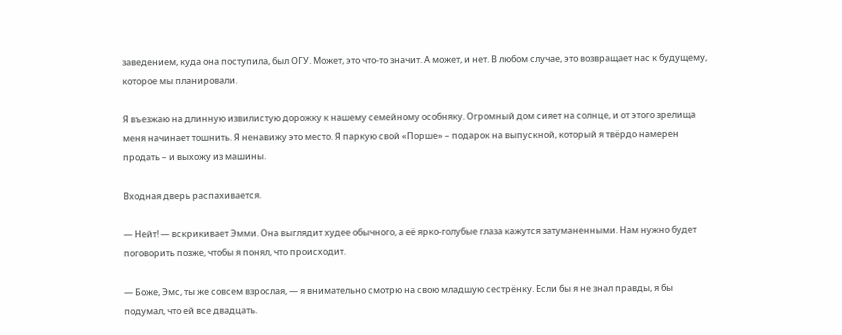заведением, куда она поступила, был ОГУ. Может, это что-то значит. А может, и нет. В любом случае, это возвращает нас к будущему, которое мы планировали.

Я въезжаю на длинную извилистую дорожку к нашему семейному особняку. Огромный дом сияет на солнце, и от этого зрелища меня начинает тошнить. Я ненавижу это место. Я паркую свой «Порше» – подарок на выпускной, который я твёрдо намерен продать – и выхожу из машины.

Входная дверь распахивается.

— Нейт! — вскрикивает Эмми. Она выглядит худее обычного, а её ярко-голубые глаза кажутся затуманенными. Нам нужно будет поговорить позже, чтобы я понял, что происходит.

— Боже, Эмс, ты же совсем взрослая, — я внимательно смотрю на свою младшую сестрёнку. Если бы я не знал правды, я бы подумал, что ей все двадцать.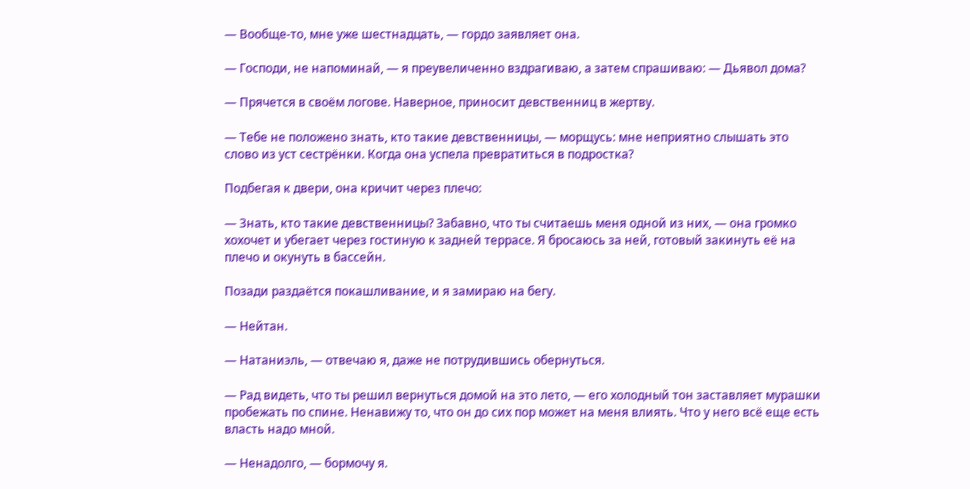— Вообще-то, мне уже шестнадцать, — гордо заявляет она.

— Господи, не напоминай, — я преувеличенно вздрагиваю, а затем спрашиваю: — Дьявол дома?

— Прячется в своём логове. Наверное, приносит девственниц в жертву.

— Тебе не положено знать, кто такие девственницы, — морщусь: мне неприятно слышать это слово из уст сестрёнки. Когда она успела превратиться в подростка?

Подбегая к двери, она кричит через плечо:

— Знать, кто такие девственницы? Забавно, что ты считаешь меня одной из них, — она громко хохочет и убегает через гостиную к задней террасе. Я бросаюсь за ней, готовый закинуть её на плечо и окунуть в бассейн.

Позади раздаётся покашливание, и я замираю на бегу.

— Нейтан.

— Натаниэль, — отвечаю я, даже не потрудившись обернуться.

— Рад видеть, что ты решил вернуться домой на это лето, — его холодный тон заставляет мурашки пробежать по спине. Ненавижу то, что он до сих пор может на меня влиять. Что у него всё еще есть власть надо мной.

— Ненадолго, — бормочу я.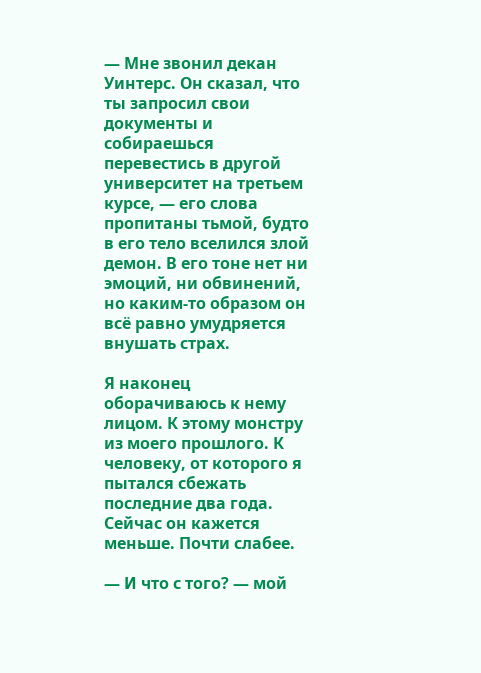— Мне звонил декан Уинтерс. Он сказал, что ты запросил свои документы и собираешься перевестись в другой университет на третьем курсе, — его слова пропитаны тьмой, будто в его тело вселился злой демон. В его тоне нет ни эмоций, ни обвинений, но каким-то образом он всё равно умудряется внушать страх.

Я наконец оборачиваюсь к нему лицом. К этому монстру из моего прошлого. К человеку, от которого я пытался сбежать последние два года. Сейчас он кажется меньше. Почти слабее.

— И что с того? — мой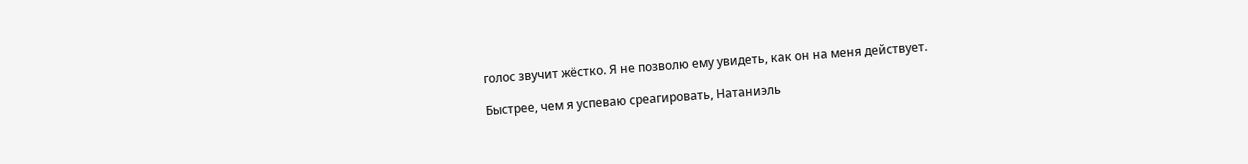голос звучит жёстко. Я не позволю ему увидеть, как он на меня действует.

Быстрее, чем я успеваю среагировать, Натаниэль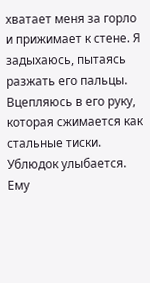хватает меня за горло и прижимает к стене. Я задыхаюсь, пытаясь разжать его пальцы. Вцепляюсь в его руку, которая сжимается как стальные тиски. Ублюдок улыбается. Ему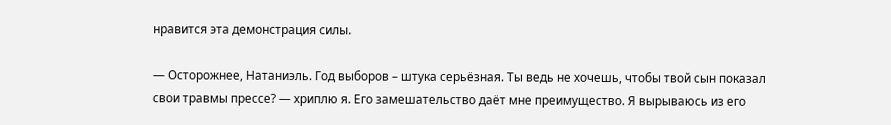нравится эта демонстрация силы.

— Осторожнее, Натаниэль. Год выборов – штука серьёзная. Ты ведь не хочешь, чтобы твой сын показал свои травмы прессе? — хриплю я. Его замешательство даёт мне преимущество. Я вырываюсь из его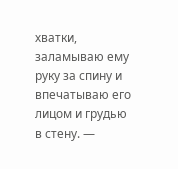хватки, заламываю ему руку за спину и впечатываю его лицом и грудью в стену. —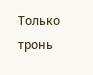Только тронь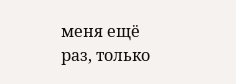меня ещё раз, только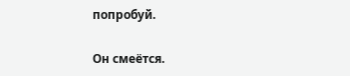попробуй.

Он смеётся.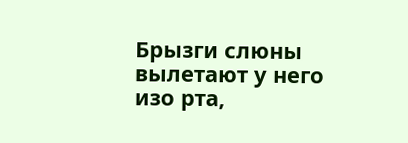Брызги слюны вылетают у него изо рта,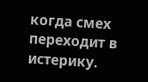когда смех переходит в истерику.